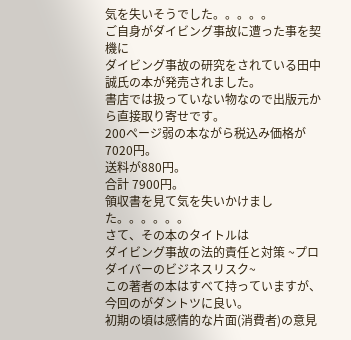気を失いそうでした。。。。。
ご自身がダイビング事故に遭った事を契機に
ダイビング事故の研究をされている田中誠氏の本が発売されました。
書店では扱っていない物なので出版元から直接取り寄せです。
200ページ弱の本ながら税込み価格が7020円。
送料が880円。
合計 7900円。
領収書を見て気を失いかけました。。。。。。
さて、その本のタイトルは
ダイビング事故の法的責任と対策 ~プロダイバーのビジネスリスク~
この著者の本はすべて持っていますが、今回のがダントツに良い。
初期の頃は感情的な片面(消費者)の意見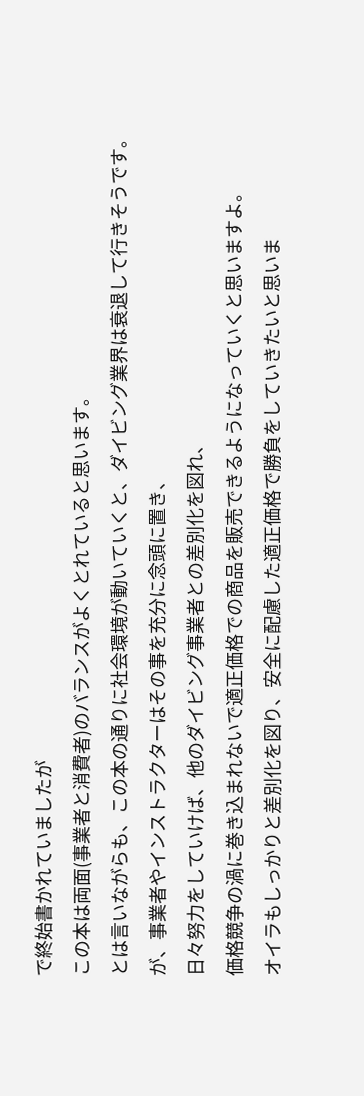で終始書かれていましたが
この本は両面(事業者と消費者)のバランスがよくとれていると思います。
とは言いながらも、この本の通りに社会環境が動いていくと、ダイビング業界は衰退して行きそうです。
が、事業者やインストラクターはその事を充分に念頭に置き、
日々努力をしていけば、他のダイビング事業者との差別化を図れ、
価格競争の渦に巻き込まれないで適正価格での商品を販売できるようになっていくと思いますよ。
オイラもしっかりと差別化を図り、安全に配慮した適正価格で勝負をしていきたいと思いま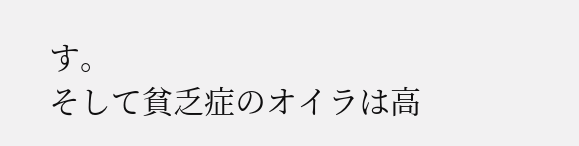す。
そして貧乏症のオイラは高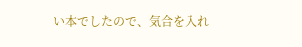い本でしたので、気合を入れ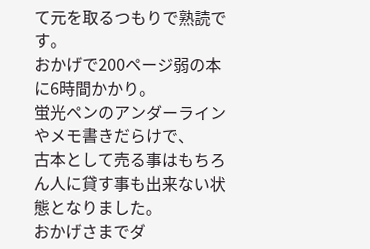て元を取るつもりで熟読です。
おかげで200ページ弱の本に6時間かかり。
蛍光ペンのアンダーラインやメモ書きだらけで、
古本として売る事はもちろん人に貸す事も出来ない状態となりました。
おかげさまでダ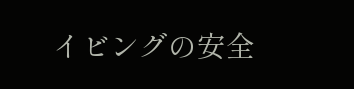イビングの安全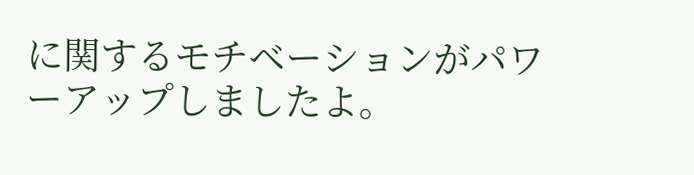に関するモチベーションがパワーアップしましたよ。